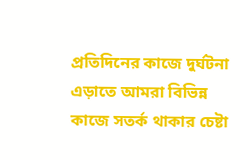প্রতিদিনের কাজে দুর্ঘটনা এড়াতে আমরা বিভিন্ন কাজে সতর্ক থাকার চেষ্টা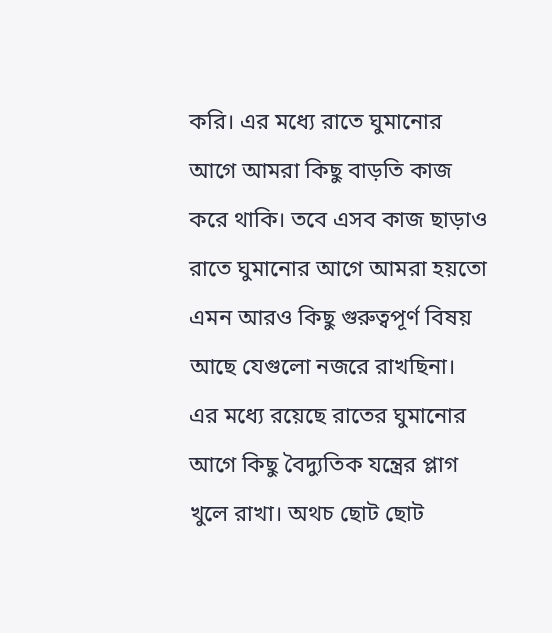করি। এর মধ্যে রাতে ঘুমানোর আগে আমরা কিছু বাড়তি কাজ করে থাকি। তবে এসব কাজ ছাড়াও রাতে ঘুমানোর আগে আমরা হয়তো এমন আরও কিছু গুরুত্বপূর্ণ বিষয় আছে যেগুলো নজরে রাখছিনা। এর মধ্যে রয়েছে রাতের ঘুমানোর আগে কিছু বৈদ্যুতিক যন্ত্রের প্লাগ খুলে রাখা। অথচ ছোট ছোট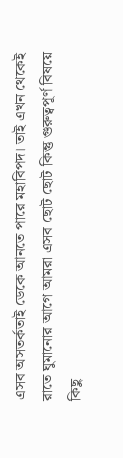এসব অসতর্কতাই ডেকে আনতে পারে মহাবিপদ। তাই এখন থেকেই রাতে ঘুমানোর আগে আমরা এসব ছোট ছোট কিন্তু গুরুত্বপূর্ণ বিষয়ে কিছু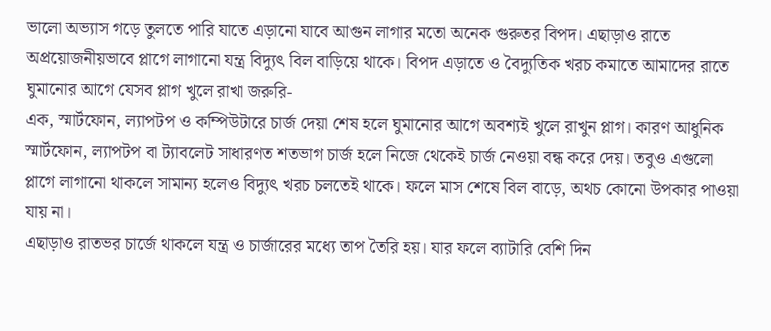ভালো অভ্যাস গড়ে তুলতে পারি যাতে এড়ানো যাবে আগুন লাগার মতো অনেক গুরুতর বিপদ। এছাড়াও রাতে অপ্রয়োজনীয়ভাবে প্লাগে লাগানো যন্ত্র বিদ্যুৎ বিল বাড়িয়ে থাকে। বিপদ এড়াতে ও বৈদ্যুতিক খরচ কমাতে আমাদের রাতে ঘুমানোর আগে যেসব প্লাগ খুলে রাখা জরুরি-
এক, স্মার্টফোন, ল্যাপটপ ও কম্পিউটারে চার্জ দেয়া শেষ হলে ঘুমানোর আগে অবশ্যই খুলে রাখুন প্লাগ। কারণ আধুনিক স্মার্টফোন, ল্যাপটপ বা ট্যাবলেট সাধারণত শতভাগ চার্জ হলে নিজে থেকেই চার্জ নেওয়া বন্ধ করে দেয়। তবুও এগুলো প্লাগে লাগানো থাকলে সামান্য হলেও বিদ্যুৎ খরচ চলতেই থাকে। ফলে মাস শেষে বিল বাড়ে, অথচ কোনো উপকার পাওয়া যায় না।
এছাড়াও রাতভর চার্জে থাকলে যন্ত্র ও চার্জারের মধ্যে তাপ তৈরি হয়। যার ফলে ব্যাটারি বেশি দিন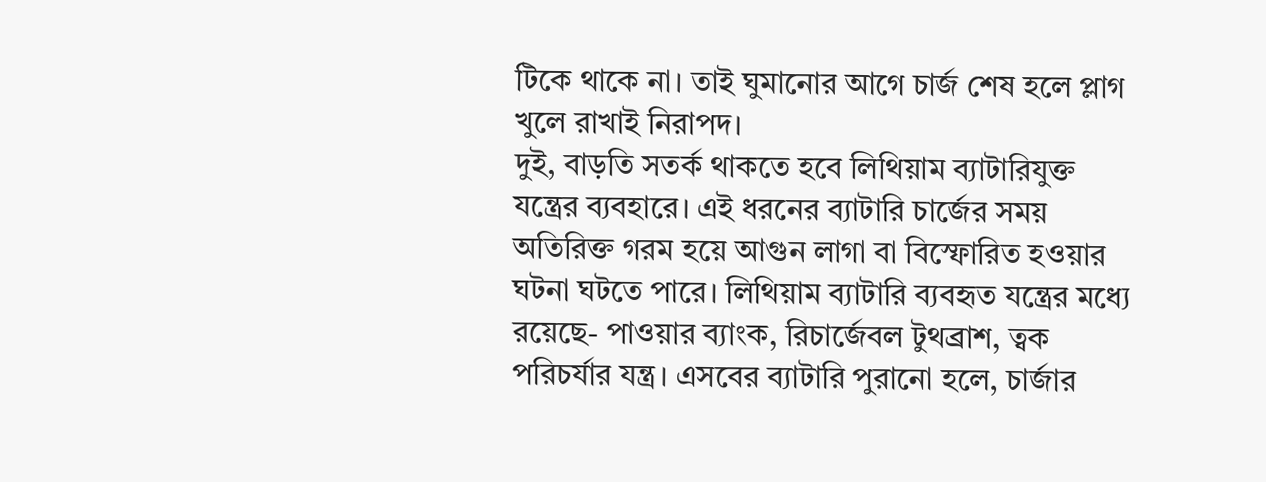টিকে থাকে না। তাই ঘুমানোর আগে চার্জ শেষ হলে প্লাগ খুলে রাখাই নিরাপদ।
দুই, বাড়তি সতর্ক থাকতে হবে লিথিয়াম ব্যাটারিযুক্ত যন্ত্রের ব্যবহারে। এই ধরনের ব্যাটারি চার্জের সময় অতিরিক্ত গরম হয়ে আগুন লাগা বা বিস্ফোরিত হওয়ার ঘটনা ঘটতে পারে। লিথিয়াম ব্যাটারি ব্যবহৃত যন্ত্রের মধ্যে রয়েছে- পাওয়ার ব্যাংক, রিচার্জেবল টুথব্রাশ, ত্বক পরিচর্যার যন্ত্র। এসবের ব্যাটারি পুরানো হলে, চার্জার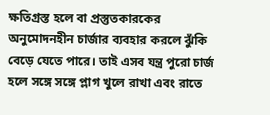ক্ষতিগ্রস্ত হলে বা প্রস্তুতকারকের অনুমোদনহীন চার্জার ব্যবহার করলে ঝুঁকি বেড়ে যেতে পারে। তাই এসব যন্ত্র পুরো চার্জ হলে সঙ্গে সঙ্গে প্লাগ খুলে রাখা এবং রাতে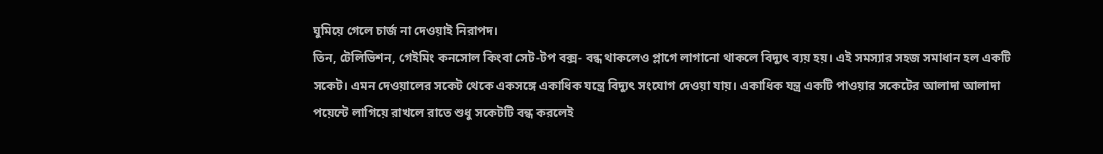ঘুমিয়ে গেলে চার্জ না দেওয়াই নিরাপদ।
তিন, টেলিভিশন, গেইমিং কনসোল কিংবা সেট-টপ বক্স- বন্ধ থাকলেও প্লাগে লাগানো থাকলে বিদ্যুৎ ব্যয় হয়। এই সমস্যার সহজ সমাধান হল একটি সকেট। এমন দেওয়ালের সকেট থেকে একসঙ্গে একাধিক যন্ত্রে বিদ্যুৎ সংযোগ দেওয়া যায়। একাধিক যন্ত্র একটি পাওয়ার সকেটের আলাদা আলাদা পয়েন্টে লাগিয়ে রাখলে রাতে শুধু সকেটটি বন্ধ করলেই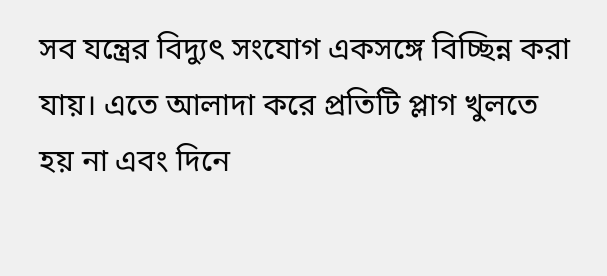সব যন্ত্রের বিদ্যুৎ সংযোগ একসঙ্গে বিচ্ছিন্ন করা যায়। এতে আলাদা করে প্রতিটি প্লাগ খুলতে হয় না এবং দিনে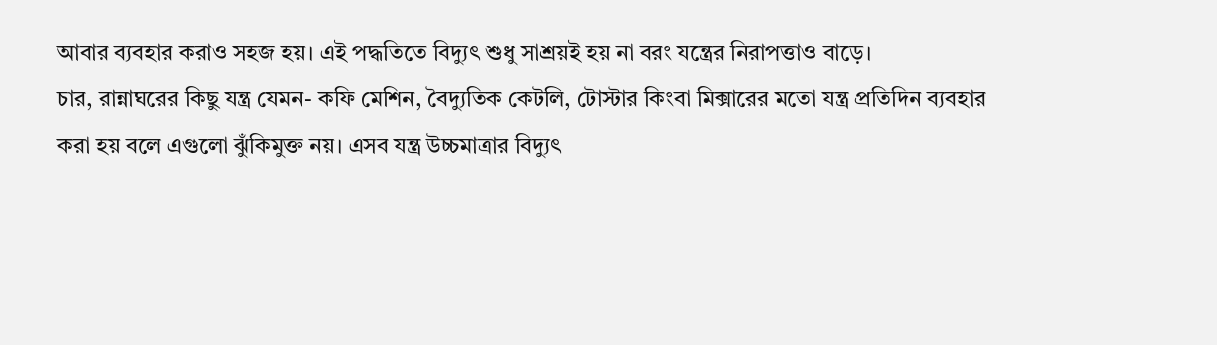আবার ব্যবহার করাও সহজ হয়। এই পদ্ধতিতে বিদ্যুৎ শুধু সাশ্রয়ই হয় না বরং যন্ত্রের নিরাপত্তাও বাড়ে।
চার, রান্নাঘরের কিছু যন্ত্র যেমন- কফি মেশিন, বৈদ্যুতিক কেটলি, টোস্টার কিংবা মিক্সারের মতো যন্ত্র প্রতিদিন ব্যবহার করা হয় বলে এগুলো ঝুঁকিমুক্ত নয়। এসব যন্ত্র উচ্চমাত্রার বিদ্যুৎ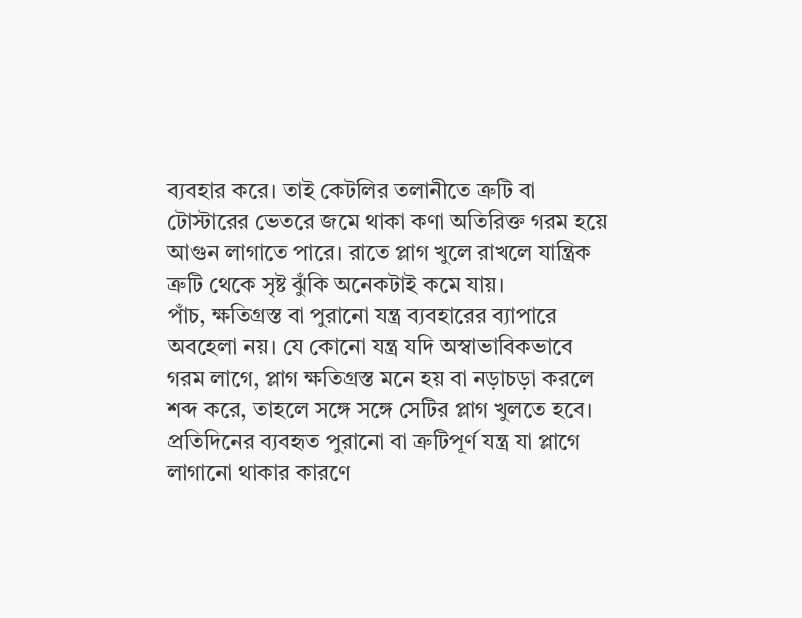ব্যবহার করে। তাই কেটলির তলানীতে ত্রুটি বা টোস্টারের ভেতরে জমে থাকা কণা অতিরিক্ত গরম হয়ে আগুন লাগাতে পারে। রাতে প্লাগ খুলে রাখলে যান্ত্রিক ত্রুটি থেকে সৃষ্ট ঝুঁকি অনেকটাই কমে যায়।
পাঁচ, ক্ষতিগ্রস্ত বা পুরানো যন্ত্র ব্যবহারের ব্যাপারে অবহেলা নয়। যে কোনো যন্ত্র যদি অস্বাভাবিকভাবে গরম লাগে, প্লাগ ক্ষতিগ্রস্ত মনে হয় বা নড়াচড়া করলে শব্দ করে, তাহলে সঙ্গে সঙ্গে সেটির প্লাগ খুলতে হবে। প্রতিদিনের ব্যবহৃত পুরানো বা ত্রুটিপূর্ণ যন্ত্র যা প্লাগে লাগানো থাকার কারণে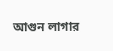আগুন লাগার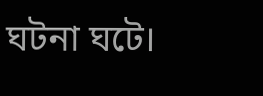ঘটনা ঘটে।